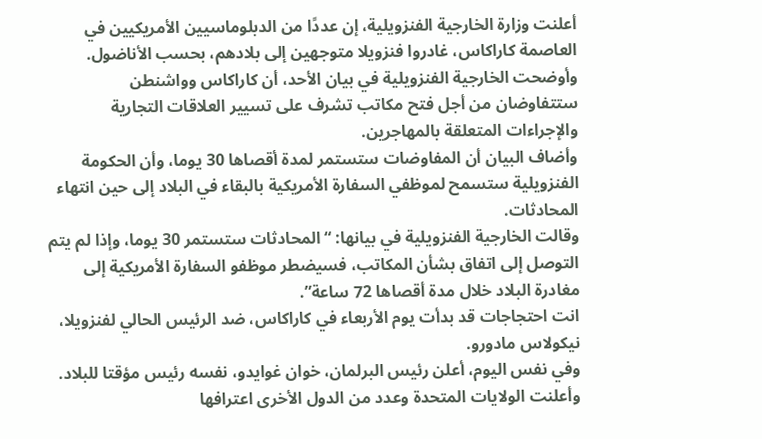أعلنت وزارة الخارجية الفنزويلية، إن عددًا من الدبلوماسيين الأمريكيين في العاصمة كاراكاس، غادروا فنزويلا متوجهين إلى بلادهم، بحسب الأناضول.
وأوضحت الخارجية الفنزويلية في بيان الأحد، أن كاراكاس وواشنطن ستتفاوضان من أجل فتح مكاتب تشرف على تسيير العلاقات التجارية والإجراءات المتعلقة بالمهاجرين.
وأضاف البيان أن المفاوضات ستستمر لمدة أقصاها 30 يوما، وأن الحكومة الفنزويلية ستسمح لموظفي السفارة الأمريكية بالبقاء في البلاد إلى حين انتهاء المحادثات.
وقالت الخارجية الفنزويلية في بيانها: “المحادثات ستستمر 30 يوما، وإذا لم يتم التوصل إلى اتفاق بشأن المكاتب، فسيضطر موظفو السفارة الأمريكية إلى مغادرة البلاد خلال مدة أقصاها 72 ساعة”.
انت احتجاجات قد بدأت يوم الأربعاء في كاراكاس، ضد الرئيس الحالي لفنزويلا، نيكولاس مادورو.
وفي نفس اليوم، أعلن رئيس البرلمان، خوان غوايدو، نفسه رئيس مؤقتا للبلاد. وأعلنت الولايات المتحدة وعدد من الدول الأخرى اعترافها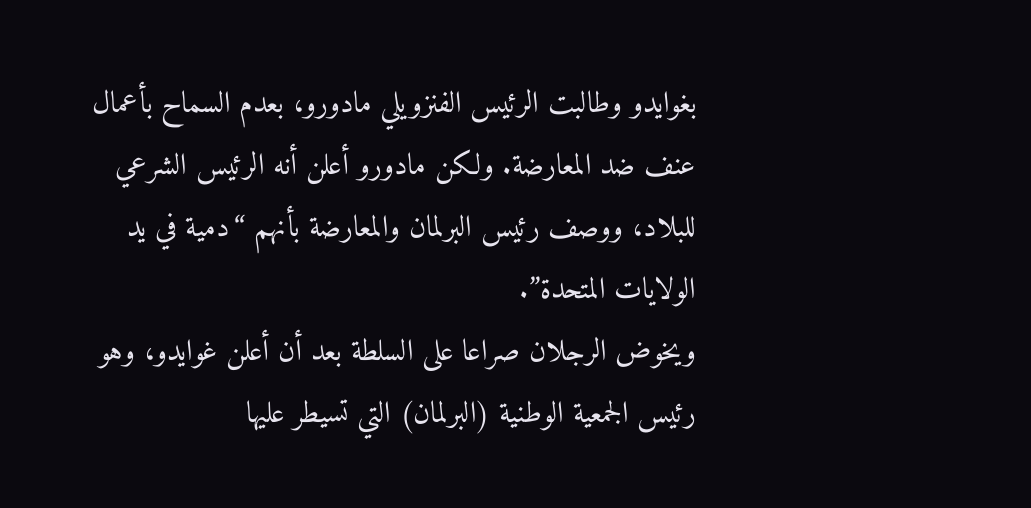بغوايدو وطالبت الرئيس الفنزويلي مادورو، بعدم السماح بأعمال عنف ضد المعارضة. ولكن مادورو أعلن أنه الرئيس الشرعي للبلاد، ووصف رئيس البرلمان والمعارضة بأنهم “دمية في يد الولايات المتحدة”.
ويخوض الرجلان صراعا على السلطة بعد أن أعلن غوايدو، وهو رئيس الجمعية الوطنية (البرلمان) التي تسيطر عليها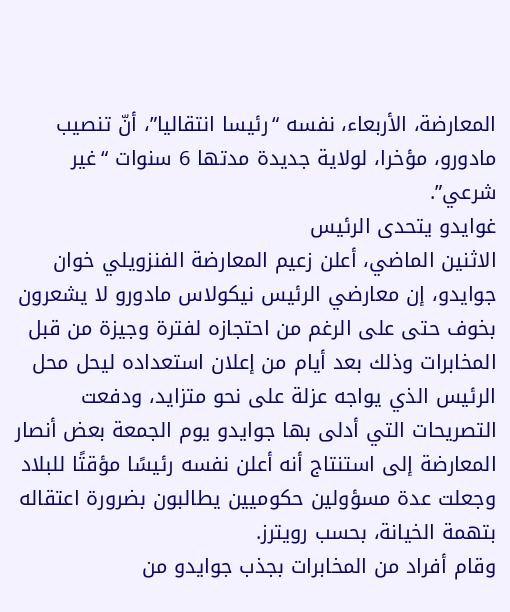المعارضة، الأربعاء، نفسه “رئيسا انتقاليا”، أنّ تنصيب مادورو، مؤخرا، لولاية جديدة مدتها 6 سنوات “غير شرعي”.
غوايدو يتحدى الرئيس
الاثنين الماضي، أعلن زعيم المعارضة الفنزويلي خوان جوايدو، إن معارضي الرئيس نيكولاس مادورو لا يشعرون بخوف حتى على الرغم من احتجازه لفترة وجيزة من قبل المخابرات وذلك بعد أيام من إعلان استعداده ليحل محل الرئيس الذي يواجه عزلة على نحو متزايد، ودفعت التصريحات التي أدلى بها جوايدو يوم الجمعة بعض أنصار المعارضة إلى استنتاج أنه أعلن نفسه رئيسًا مؤقتًا للبلاد وجعلت عدة مسؤولين حكوميين يطالبون بضرورة اعتقاله بتهمة الخيانة، بحسب رويترز.
وقام أفراد من المخابرات بجذب جوايدو من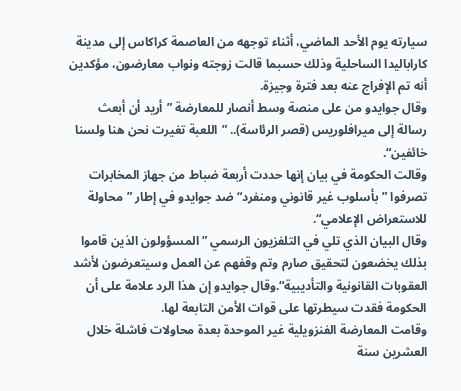سيارته يوم الأحد الماضي، أثناء توجهه من العاصمة كراكاس إلى مدينة كاراباليدا الساحلية وذلك حسبما قالت زوجته ونواب معارضون، مؤكدين أنه تم الإفراج عنه بعد فترة وجيزة.
وقال جوايدو من على منصة وسط أنصار للمعارضة ”أريد أن أبعث رسالة إلى ميرافلوريس (قصر الرئاسة).. ”اللعبة تغيرت نحن هنا ولسنا خائفين“.
وقالت الحكومة في بيان إنها حددت أربعة ضباط من جهاز المخابرات تصرفوا ”بأسلوب غير قانوني ومنفرد“ ضد جوايدو في إطار ”محاولة للاستعراض الإعلامي“.
وقال البيان الذي تلي في التلفزيون الرسمي ”المسؤولون الذين قاموا بذلك يخضعون لتحقيق صارم وتم وقفهم عن العمل وسيتعرضون لأشد العقوبات القانونية والتأديبية“.وقال جوايدو إن هذا الرد علامة على أن الحكومة فقدت سيطرتها على قوات الأمن التابعة لها.
وقامت المعارضة الفنزويلية غير الموحدة بعدة محاولات فاشلة خلال العشرين سنة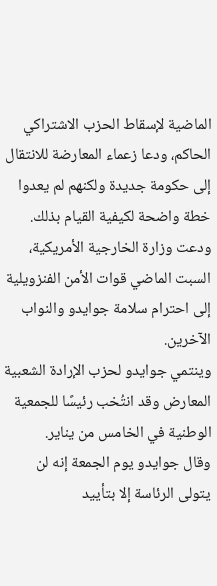الماضية لإسقاط الحزب الاشتراكي الحاكم، ودعا زعماء المعارضة للانتقال إلى حكومة جديدة ولكنهم لم يعدوا خطة واضحة لكيفية القيام بذلك.
ودعت وزارة الخارجية الأمريكية، السبت الماضي قوات الأمن الفنزويلية إلى احترام سلامة جوايدو والنواب الآخرين.
وينتمي جوايدو لحزب الإرادة الشعبية المعارض وقد انتُخب رئيسًا للجمعية الوطنية في الخامس من يناير.
وقال جوايدو يوم الجمعة إنه لن يتولى الرئاسة إلا بتأييد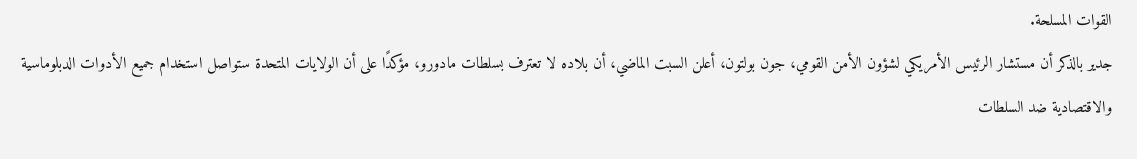القوات المسلحة.
جدير بالذكر أن مستشار الرئيس الأمريكي لشؤون الأمن القومي، جون بولتون، أعلن السبت الماضي، أن بلاده لا تعترف بسلطات مادورو، مؤكدًا على أن الولايات المتحدة ستواصل استخدام جميع الأدوات الدبلوماسية والاقتصادية ضد السلطات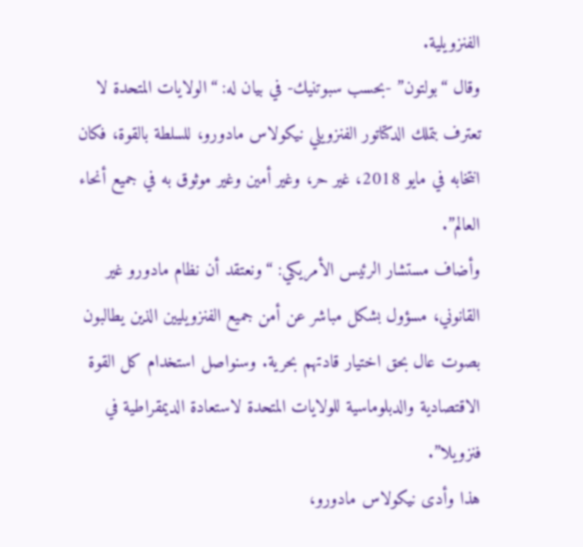الفنزويلية.
وقال “بولتون” -بحسب سبوتنيك- في بيان له: “الولايات المتحدة لا تعترف بتملك الدكتاتور الفنزويلي نيكولاس مادورو، للسلطة بالقوة، فكان انتخابه في مايو 2018، غير حر، وغير أمين وغير موثوق به في جميع أنحاء العالم”.
وأضاف مستشار الرئيس الأمريكي: “ونعتقد أن نظام مادورو غير القانوني، مسؤول بشكل مباشر عن أمن جميع الفنزويليين الذين يطالبون بصوت عال بحق اختيار قادتهم بحرية. وسنواصل استخدام كل القوة الاقتصادية والدبلوماسية للولايات المتحدة لاستعادة الديمقراطية في فنزويلا”.
هذا وأدى نيكولاس مادورو،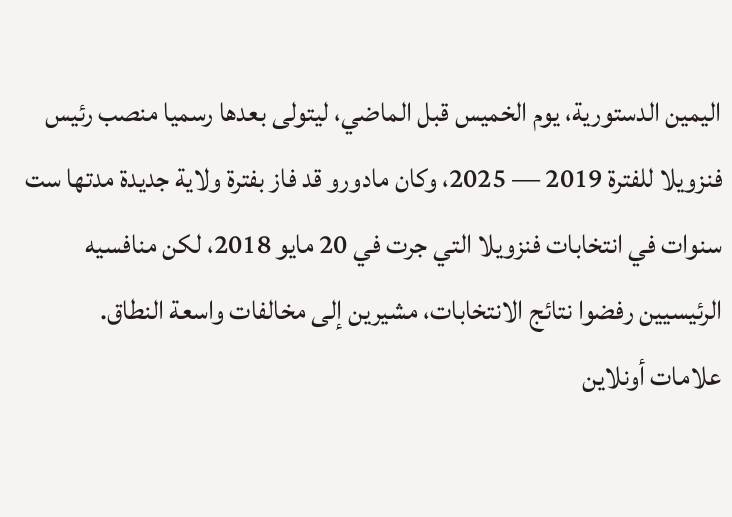اليمين الدستورية، يوم الخميس قبل الماضي، ليتولى بعدها رسميا منصب رئيس فنزويلا للفترة 2019 — 2025، وكان مادورو قد فاز بفترة ولاية جديدة مدتها ست سنوات في انتخابات فنزويلا التي جرت في 20 مايو 2018، لكن منافسيه الرئيسيين رفضوا نتائج الانتخابات، مشيرين إلى مخالفات واسعة النطاق.
علامات أونلاين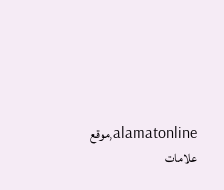alamatonline,موقع علامات